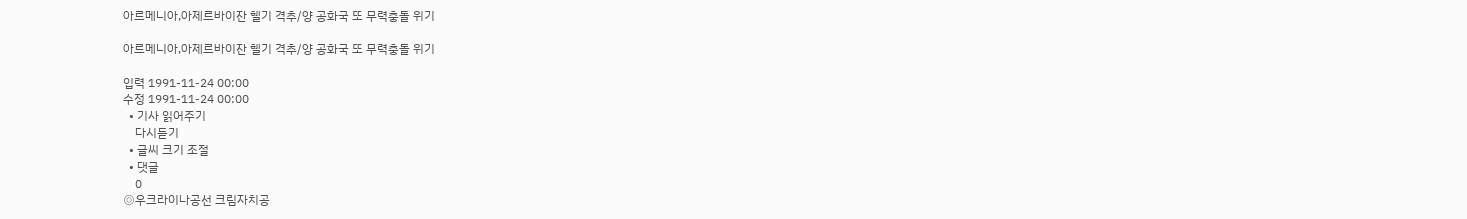아르메니아,아제르바이잔 헬기 격추/양 공화국 또 무력충돌 위기

아르메니아,아제르바이잔 헬기 격추/양 공화국 또 무력충돌 위기

입력 1991-11-24 00:00
수정 1991-11-24 00:00
  • 기사 읽어주기
    다시듣기
  • 글씨 크기 조절
  • 댓글
    0
◎우크라이나공선 크림자치공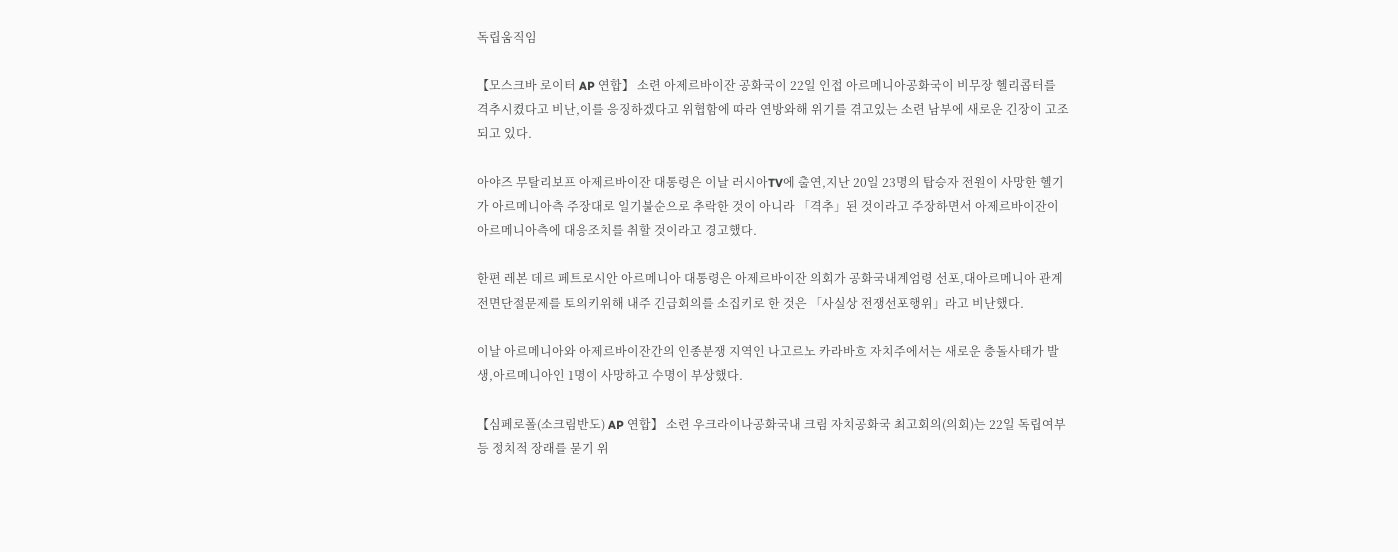독립움직임

【모스크바 로이터 AP 연합】 소련 아제르바이잔 공화국이 22일 인접 아르메니아공화국이 비무장 헬리콥터를 격추시켰다고 비난,이를 응징하겠다고 위협함에 따라 연방와해 위기를 겪고있는 소련 남부에 새로운 긴장이 고조되고 있다.

아야즈 무탈리보프 아제르바이잔 대통령은 이날 러시아TV에 출연,지난 20일 23명의 탑승자 전원이 사망한 헬기가 아르메니아측 주장대로 일기불순으로 추락한 것이 아니라 「격추」된 것이라고 주장하면서 아제르바이잔이 아르메니아측에 대응조치를 취할 것이라고 경고했다.

한편 레본 데르 페트로시안 아르메니아 대통령은 아제르바이잔 의회가 공화국내계엄령 선포,대아르메니아 관계 전면단절문제를 토의키위해 내주 긴급회의를 소집키로 한 것은 「사실상 전쟁선포행위」라고 비난했다.

이날 아르메니아와 아제르바이잔간의 인종분쟁 지역인 나고르노 카라바흐 자치주에서는 새로운 충돌사태가 발생,아르메니아인 1명이 사망하고 수명이 부상했다.

【심페로폴(소크림반도) AP 연합】 소련 우크라이나공화국내 크림 자치공화국 최고회의(의회)는 22일 독립여부등 정치적 장래를 묻기 위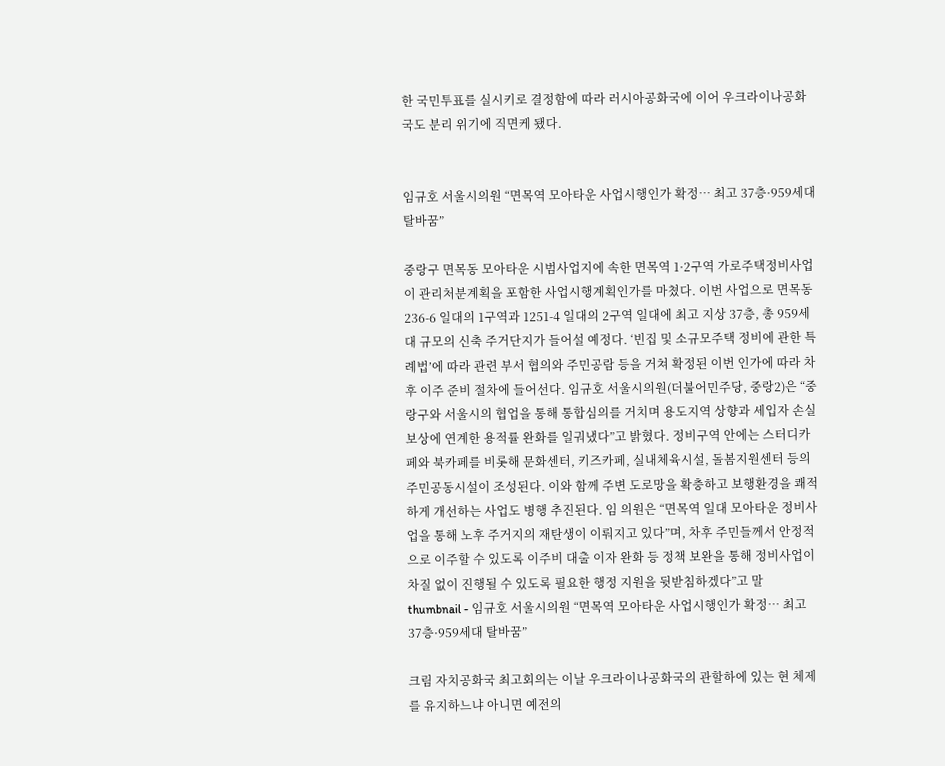한 국민투표를 실시키로 결정함에 따라 러시아공화국에 이어 우크라이나공화국도 분리 위기에 직면케 됐다.


임규호 서울시의원 “면목역 모아타운 사업시행인가 확정… 최고 37층·959세대 탈바꿈”

중랑구 면목동 모아타운 시범사업지에 속한 면목역 1·2구역 가로주택정비사업이 관리처분계획을 포함한 사업시행계획인가를 마쳤다. 이번 사업으로 면목동 236-6 일대의 1구역과 1251-4 일대의 2구역 일대에 최고 지상 37층, 총 959세대 규모의 신축 주거단지가 들어설 예정다. ‘빈집 및 소규모주택 정비에 관한 특례법’에 따라 관련 부서 협의와 주민공람 등을 거쳐 확정된 이번 인가에 따라 차후 이주 준비 절차에 들어선다. 임규호 서울시의원(더불어민주당, 중랑2)은 “중랑구와 서울시의 협업을 통해 통합심의를 거치며 용도지역 상향과 세입자 손실보상에 연계한 용적률 완화를 일궈냈다”고 밝혔다. 정비구역 안에는 스터디카페와 북카페를 비롯해 문화센터, 키즈카페, 실내체육시설, 돌봄지원센터 등의 주민공동시설이 조성된다. 이와 함께 주변 도로망을 확충하고 보행환경을 쾌적하게 개선하는 사업도 병행 추진된다. 임 의원은 “면목역 일대 모아타운 정비사업을 통해 노후 주거지의 재탄생이 이뤄지고 있다”며, 차후 주민들께서 안정적으로 이주할 수 있도록 이주비 대출 이자 완화 등 정책 보완을 통해 정비사업이 차질 없이 진행될 수 있도록 필요한 행정 지원을 뒷받침하겠다”고 말
thumbnail - 임규호 서울시의원 “면목역 모아타운 사업시행인가 확정… 최고 37층·959세대 탈바꿈”

크림 자치공화국 최고회의는 이날 우크라이나공화국의 관할하에 있는 현 체제를 유지하느냐 아니면 예전의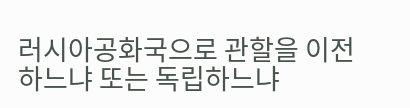러시아공화국으로 관할을 이전하느냐 또는 독립하느냐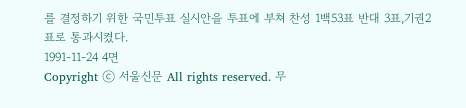를 결정하기 위한 국민투표 실시안을 투표에 부쳐 찬성 1백53표 반대 3표,기권2표로 통과시켰다.
1991-11-24 4면
Copyright ⓒ 서울신문 All rights reserved. 무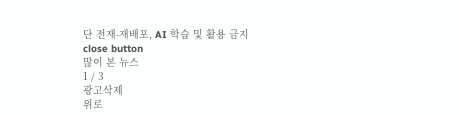단 전재-재배포, AI 학습 및 활용 금지
close button
많이 본 뉴스
1 / 3
광고삭제
위로